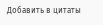Добавить в цитаты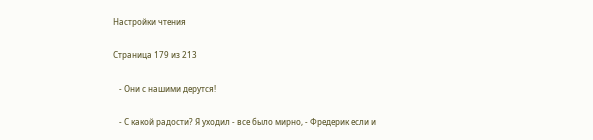Настройки чтения

Страница 179 из 213

   - Они с нашими дерутся!

   - С какой радости? Я уходил - все было мирно, - Фредерик если и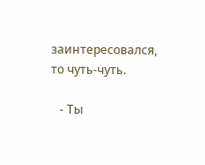заинтересовался, то чуть-чуть.

   - Ты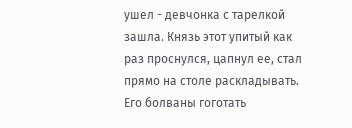ушел - девчонка с тарелкой зашла. Князь этот упитый как раз проснулся, цапнул ее, стал прямо на столе раскладывать. Его болваны гоготать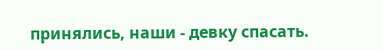принялись, наши - девку спасать.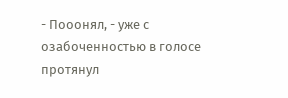- Пооонял, - уже с озабоченностью в голосе протянул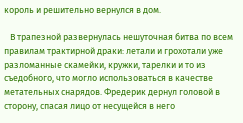король и решительно вернулся в дом.

   В трапезной развернулась нешуточная битва по всем правилам трактирной драки: летали и грохотали уже разломанные скамейки, кружки, тарелки и то из съедобного, что могло использоваться в качестве метательных снарядов. Фредерик дернул головой в сторону, спасая лицо от несущейся в него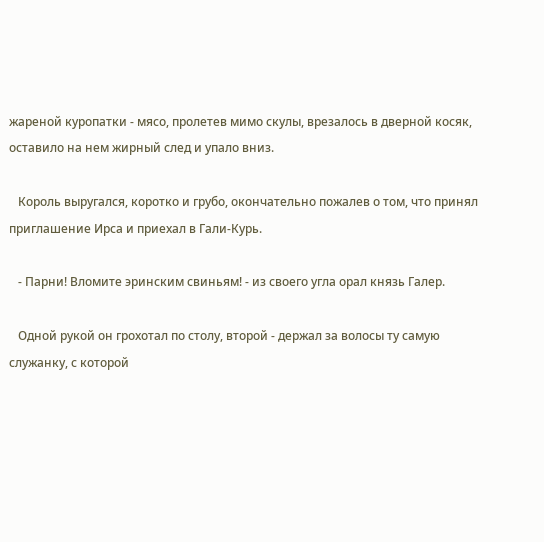жареной куропатки - мясо, пролетев мимо скулы, врезалось в дверной косяк, оставило на нем жирный след и упало вниз.

   Король выругался, коротко и грубо, окончательно пожалев о том, что принял приглашение Ирса и приехал в Гали-Курь.

   - Парни! Вломите эринским свиньям! - из своего угла орал князь Галер.

   Одной рукой он грохотал по столу, второй - держал за волосы ту самую служанку, с которой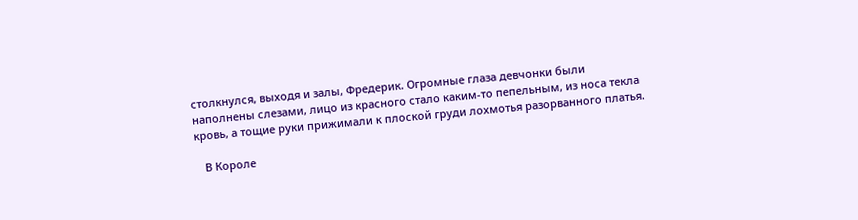столкнулся, выходя и залы, Фредерик. Огромные глаза девчонки были наполнены слезами, лицо из красного стало каким-то пепельным, из носа текла кровь, а тощие руки прижимали к плоской груди лохмотья разорванного платья.

   В Короле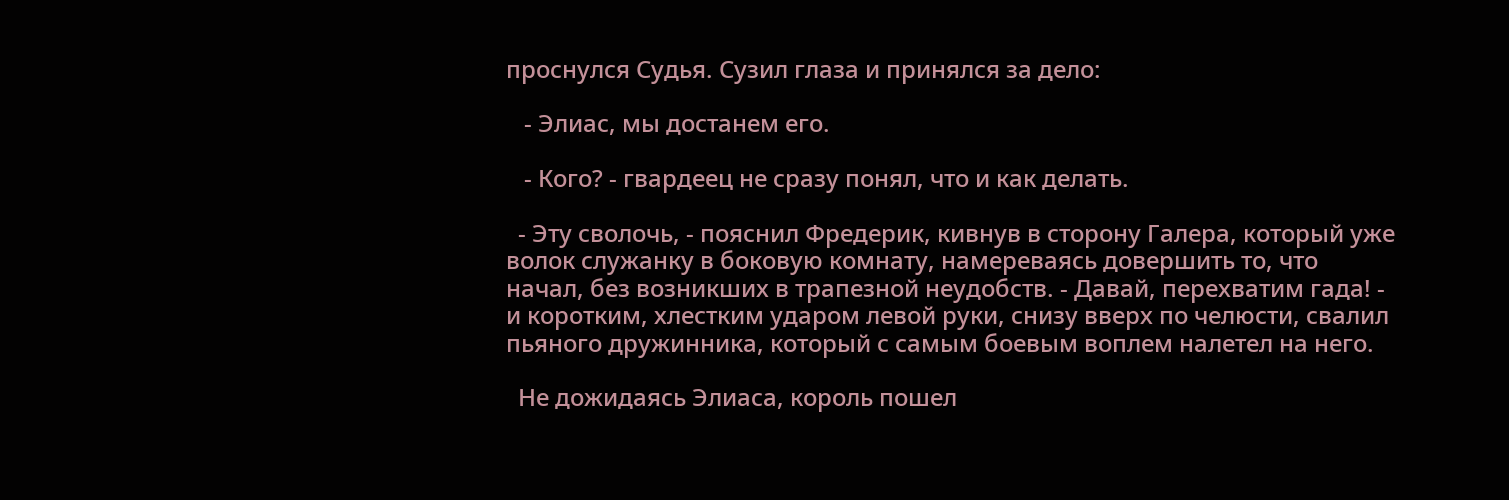проснулся Судья. Сузил глаза и принялся за дело:

   - Элиас, мы достанем его.

   - Кого? - гвардеец не сразу понял, что и как делать.

  - Эту сволочь, - пояснил Фредерик, кивнув в сторону Галера, который уже волок служанку в боковую комнату, намереваясь довершить то, что начал, без возникших в трапезной неудобств. - Давай, перехватим гада! - и коротким, хлестким ударом левой руки, снизу вверх по челюсти, свалил пьяного дружинника, который с самым боевым воплем налетел на него.

  Не дожидаясь Элиаса, король пошел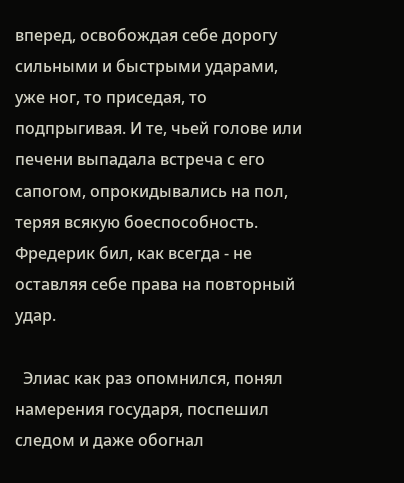вперед, освобождая себе дорогу сильными и быстрыми ударами, уже ног, то приседая, то подпрыгивая. И те, чьей голове или печени выпадала встреча с его сапогом, опрокидывались на пол, теряя всякую боеспособность. Фредерик бил, как всегда - не оставляя себе права на повторный удар.

  Элиас как раз опомнился, понял намерения государя, поспешил следом и даже обогнал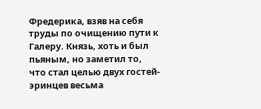Фредерика, взяв на себя труды по очищению пути к Галеру. Князь, хоть и был пьяным, но заметил то, что стал целью двух гостей-эринцев весьма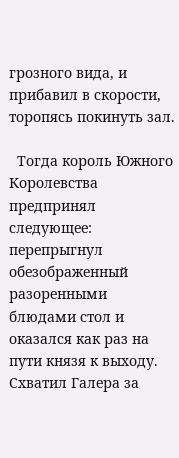грозного вида, и прибавил в скорости, торопясь покинуть зал.

  Тогда король Южного Королевства предпринял следующее: перепрыгнул обезображенный разоренными блюдами стол и оказался как раз на пути князя к выходу. Схватил Галера за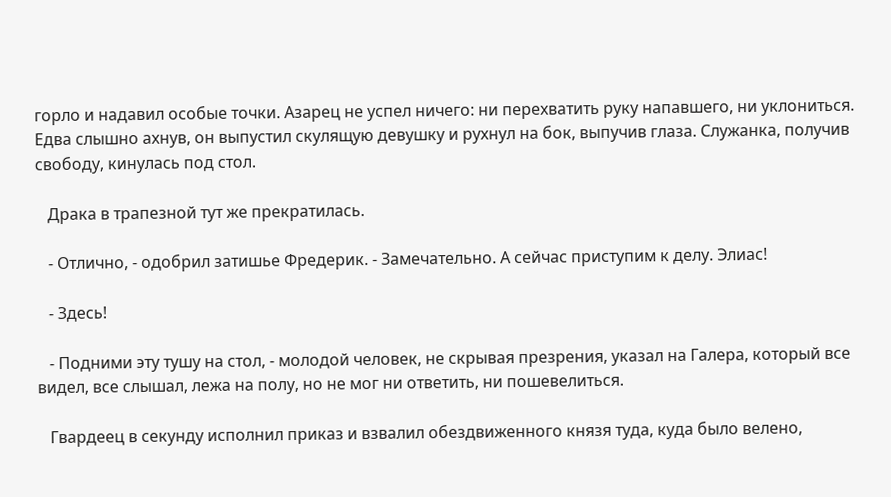горло и надавил особые точки. Азарец не успел ничего: ни перехватить руку напавшего, ни уклониться. Едва слышно ахнув, он выпустил скулящую девушку и рухнул на бок, выпучив глаза. Служанка, получив свободу, кинулась под стол.

   Драка в трапезной тут же прекратилась.

   - Отлично, - одобрил затишье Фредерик. - Замечательно. А сейчас приступим к делу. Элиас!

   - Здесь!

   - Подними эту тушу на стол, - молодой человек, не скрывая презрения, указал на Галера, который все видел, все слышал, лежа на полу, но не мог ни ответить, ни пошевелиться.

   Гвардеец в секунду исполнил приказ и взвалил обездвиженного князя туда, куда было велено,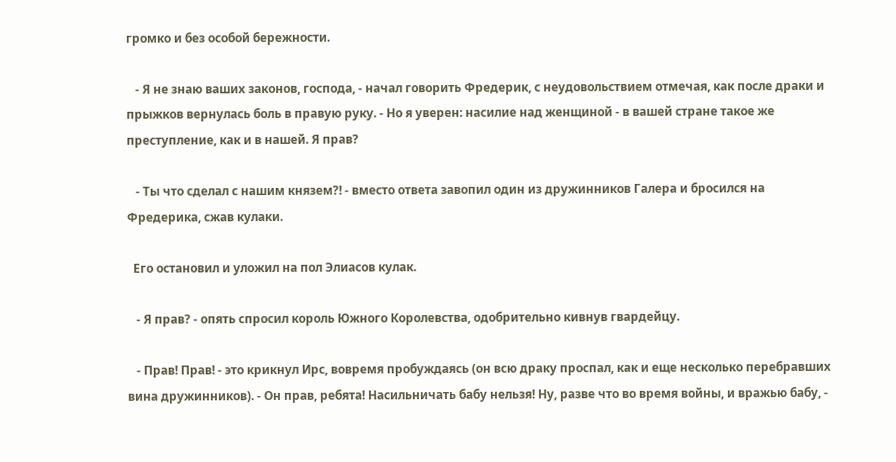громко и без особой бережности.

   - Я не знаю ваших законов, господа, - начал говорить Фредерик, с неудовольствием отмечая, как после драки и прыжков вернулась боль в правую руку. - Но я уверен: насилие над женщиной - в вашей стране такое же преступление, как и в нашей. Я прав?

   - Ты что сделал с нашим князем?! - вместо ответа завопил один из дружинников Галера и бросился на Фредерика, сжав кулаки.

  Его остановил и уложил на пол Элиасов кулак.

   - Я прав? - опять спросил король Южного Королевства, одобрительно кивнув гвардейцу.

   - Прав! Прав! - это крикнул Ирс, вовремя пробуждаясь (он всю драку проспал, как и еще несколько перебравших вина дружинников). - Он прав, ребята! Насильничать бабу нельзя! Ну, разве что во время войны, и вражью бабу, -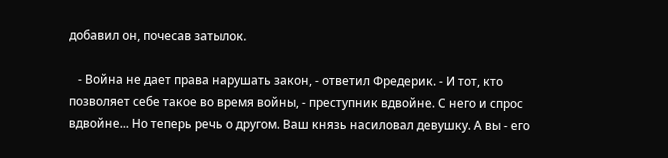добавил он, почесав затылок.

   - Война не дает права нарушать закон, - ответил Фредерик. - И тот, кто позволяет себе такое во время войны, - преступник вдвойне. С него и спрос вдвойне... Но теперь речь о другом. Ваш князь насиловал девушку. А вы - его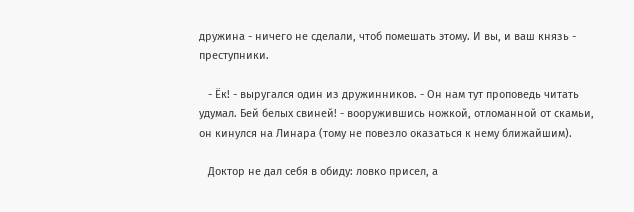дружина - ничего не сделали, чтоб помешать этому. И вы, и ваш князь - преступники.

   - Ёк! - выругался один из дружинников. - Он нам тут проповедь читать удумал. Бей белых свиней! - вооружившись ножкой, отломанной от скамьи, он кинулся на Линара (тому не повезло оказаться к нему ближайшим).

   Доктор не дал себя в обиду: ловко присел, а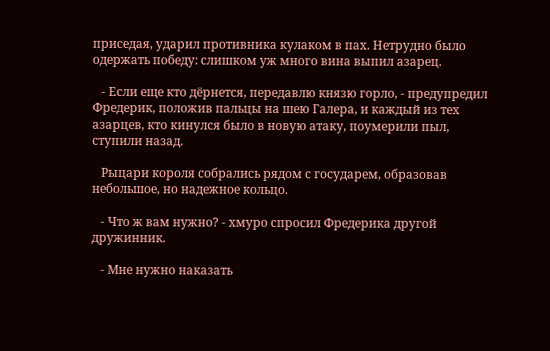приседая, ударил противника кулаком в пах. Нетрудно было одержать победу: слишком уж много вина выпил азарец.

   - Если еще кто дёрнется, передавлю князю горло, - предупредил Фредерик, положив пальцы на шею Галера, и каждый из тех азарцев, кто кинулся было в новую атаку, поумерили пыл, ступили назад.

   Рыцари короля собрались рядом с государем, образовав небольшое, но надежное кольцо.

   - Что ж вам нужно? - хмуро спросил Фредерика другой дружинник.

   - Мне нужно наказать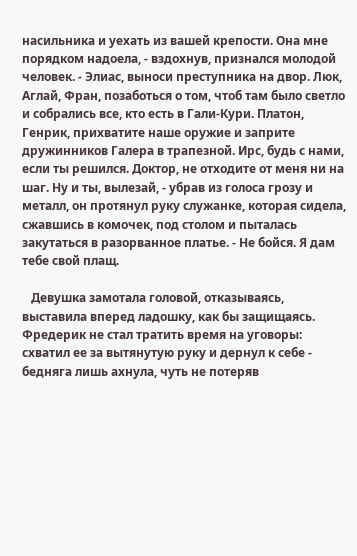насильника и уехать из вашей крепости. Она мне порядком надоела, - вздохнув, признался молодой человек. - Элиас, выноси преступника на двор. Люк, Аглай, Фран, позаботься о том, чтоб там было светло и собрались все, кто есть в Гали-Кури. Платон, Генрик, прихватите наше оружие и заприте дружинников Галера в трапезной. Ирс, будь с нами, если ты решился. Доктор, не отходите от меня ни на шаг. Ну и ты, вылезай, - убрав из голоса грозу и металл, он протянул руку служанке, которая сидела, сжавшись в комочек, под столом и пыталась закутаться в разорванное платье. - Не бойся. Я дам тебе свой плащ.

   Девушка замотала головой, отказываясь, выставила вперед ладошку, как бы защищаясь. Фредерик не стал тратить время на уговоры: схватил ее за вытянутую руку и дернул к себе - бедняга лишь ахнула, чуть не потеряв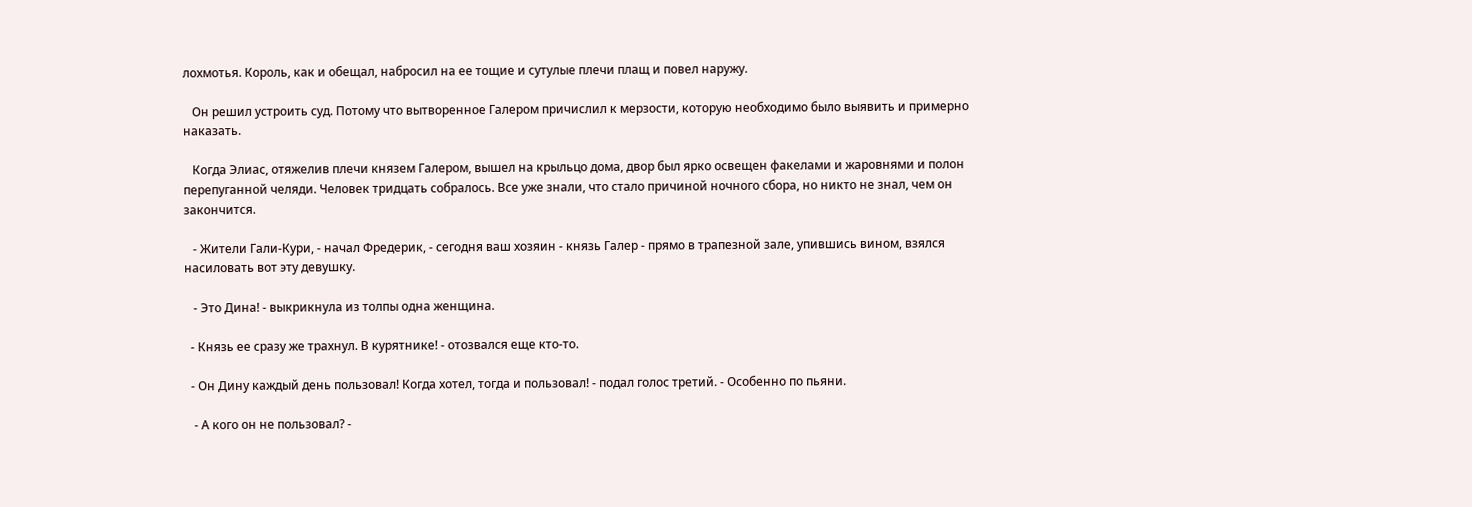лохмотья. Король, как и обещал, набросил на ее тощие и сутулые плечи плащ и повел наружу.

   Он решил устроить суд. Потому что вытворенное Галером причислил к мерзости, которую необходимо было выявить и примерно наказать.

   Когда Элиас, отяжелив плечи князем Галером, вышел на крыльцо дома, двор был ярко освещен факелами и жаровнями и полон перепуганной челяди. Человек тридцать собралось. Все уже знали, что стало причиной ночного сбора, но никто не знал, чем он закончится.

   - Жители Гали-Кури, - начал Фредерик, - сегодня ваш хозяин - князь Галер - прямо в трапезной зале, упившись вином, взялся насиловать вот эту девушку.

   - Это Дина! - выкрикнула из толпы одна женщина.

  - Князь ее сразу же трахнул. В курятнике! - отозвался еще кто-то.

  - Он Дину каждый день пользовал! Когда хотел, тогда и пользовал! - подал голос третий. - Особенно по пьяни.

   - А кого он не пользовал? -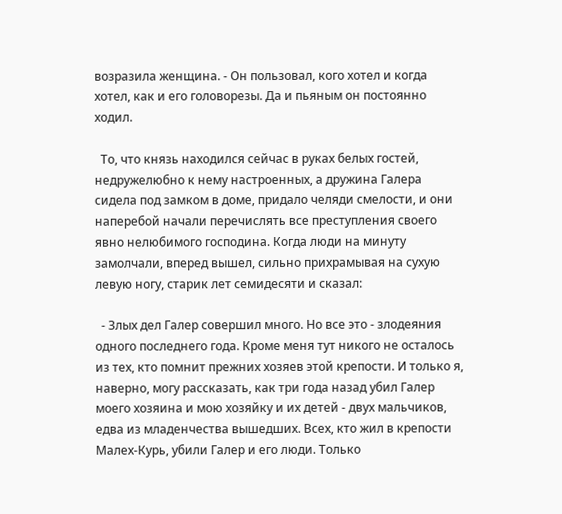возразила женщина. - Он пользовал, кого хотел и когда хотел, как и его головорезы. Да и пьяным он постоянно ходил.

  То, что князь находился сейчас в руках белых гостей, недружелюбно к нему настроенных, а дружина Галера сидела под замком в доме, придало челяди смелости, и они наперебой начали перечислять все преступления своего явно нелюбимого господина. Когда люди на минуту замолчали, вперед вышел, сильно прихрамывая на сухую левую ногу, старик лет семидесяти и сказал:

  - Злых дел Галер совершил много. Но все это - злодеяния одного последнего года. Кроме меня тут никого не осталось из тех, кто помнит прежних хозяев этой крепости. И только я, наверно, могу рассказать, как три года назад убил Галер моего хозяина и мою хозяйку и их детей - двух мальчиков, едва из младенчества вышедших. Всех, кто жил в крепости Малех-Курь, убили Галер и его люди. Только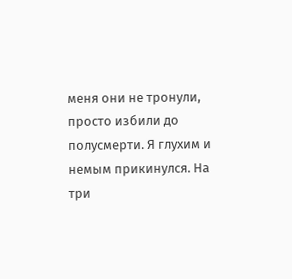меня они не тронули, просто избили до полусмерти. Я глухим и немым прикинулся. На три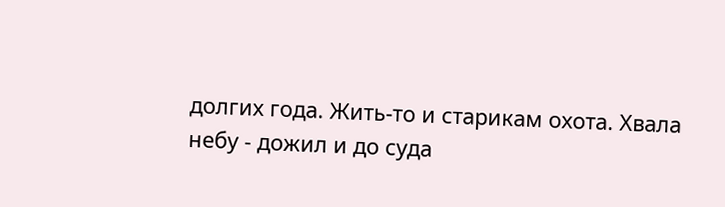долгих года. Жить-то и старикам охота. Хвала небу - дожил и до суда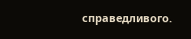справедливого.